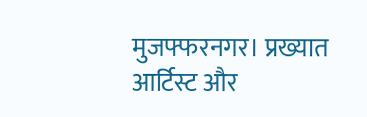मुजफ्फरनगर। प्रख्यात आर्टिस्ट और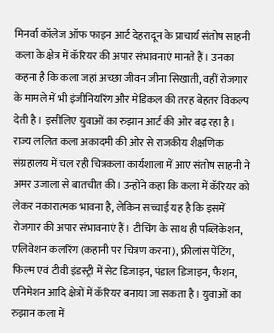मिनर्वा कॉलेज ऑफ फाइन आर्ट देहरादून के प्राचार्य संतोष साहनी कला के क्षेत्र में कॅरियर की अपार संभावनाएं मानते हैं। उनका कहना है कि कला जहां अच्छा जीवन जीना सिखाती, वहीं रोजगार के मामले में भी इंजीनियरिंग और मेडिकल की तरह बेहतर विकल्प देती है। इसीलिए युवाओं का रुझान आर्ट की ओर बढ़ रहा है।
राज्य ललित कला अकादमी की ओर से राजकीय शैक्षणिक संग्रहालय में चल रही चित्रकला कार्यशाला में आए संतोष साहनी ने अमर उजाला से बातचीत की। उन्होंने कहा कि कला में कॅरियर को लेकर नकारात्मक भावना है, लेकिन सच्चाई यह है कि इसमें रोजगार की अपार संभावनाएं हैं। टीचिंग के साथ ही पब्लिकेशन, एलिवेशन कलरिंग (कहानी पर चित्रण करना), फ्रीलांस पेंटिंग, फिल्म एवं टीवी इंडस्ट्री में सेट डिजाइन, पंडाल डिजाइन, फैशन, एनिमेशन आदि क्षेत्रों में कॅरियर बनाया जा सकता है। युवाओं का रुझान कला में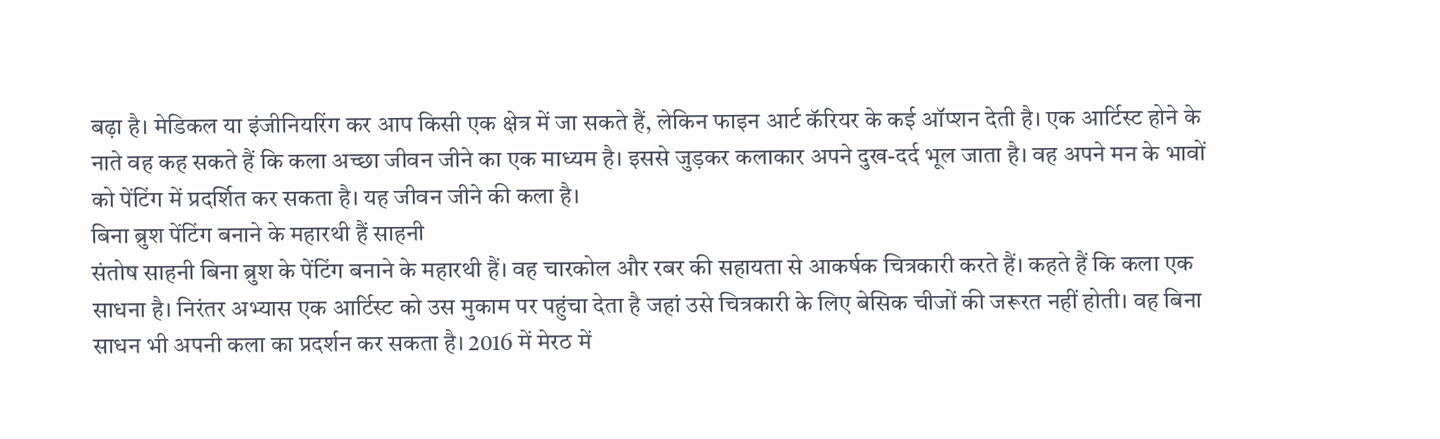बढ़ा है। मेडिकल या इंजीनियरिंग कर आप किसी एक क्षेत्र में जा सकते हैं, लेकिन फाइन आर्ट कॅरियर के कई ऑप्शन देती है। एक आर्टिस्ट होने के नाते वह कह सकते हैं कि कला अच्छा जीवन जीने का एक माध्यम है। इससे जुड़कर कलाकार अपने दुख-दर्द भूल जाता है। वह अपने मन के भावों को पेंटिंग में प्रदर्शित कर सकता है। यह जीवन जीने की कला है।
बिना ब्रुश पेंटिंग बनाने के महारथी हैं साहनी
संतोष साहनी बिना ब्रुश के पेंटिंग बनाने के महारथी हैं। वह चारकोल और रबर की सहायता से आकर्षक चित्रकारी करते हैं। कहते हैं कि कला एक साधना है। निरंतर अभ्यास एक आर्टिस्ट को उस मुकाम पर पहुंचा देता है जहां उसे चित्रकारी के लिए बेसिक चीजों की जरूरत नहीं होती। वह बिना साधन भी अपनी कला का प्रदर्शन कर सकता है। 2016 में मेरठ में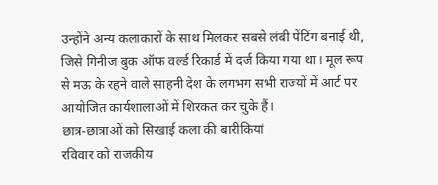उन्होंने अन्य कलाकारों के साथ मिलकर सबसे लंबी पेंटिंग बनाई थी, जिसे गिनीज बुक ऑफ वर्ल्ड रिकार्ड में दर्ज किया गया था। मूल रूप से मऊ के रहने वाले साहनी देश के लगभग सभी राज्यों में आर्ट पर आयोजित कार्यशालाओं में शिरकत कर चुके हैं।
छात्र-छात्राओं को सिखाई कला की बारीकियां
रविवार को राजकीय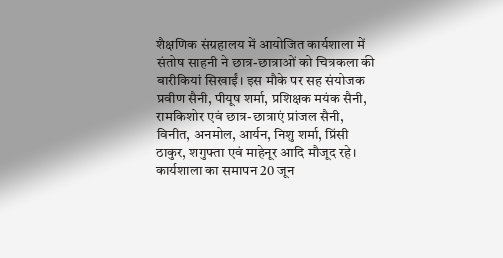शैक्षणिक संग्रहालय में आयोजित कार्यशाला में संतोष साहनी ने छात्र-छात्राओं को चित्रकला की बारीकियां सिखाईं। इस मौके पर सह संयोजक प्रवीण सैनी, पीयूष शर्मा, प्रशिक्षक मयंक सैनी, रामकिशोर एवं छात्र-छात्राएं प्रांजल सैनी, विनीत, अनमोल, आर्यन, निशु शर्मा, प्रिंसी ठाकुर, शगुफ्ता एवं माहेनूर आदि मौजूद रहे। कार्यशाला का समापन 20 जून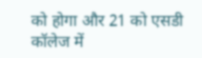को होगा और 21 को एसडी कॉलेज में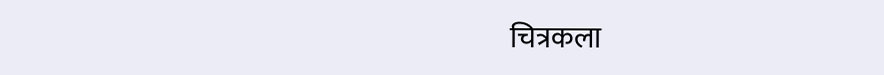चित्रकला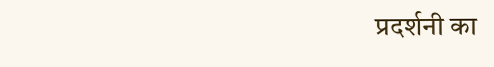प्रदर्शनी का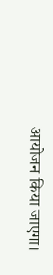आयोजन किया जाएगा।